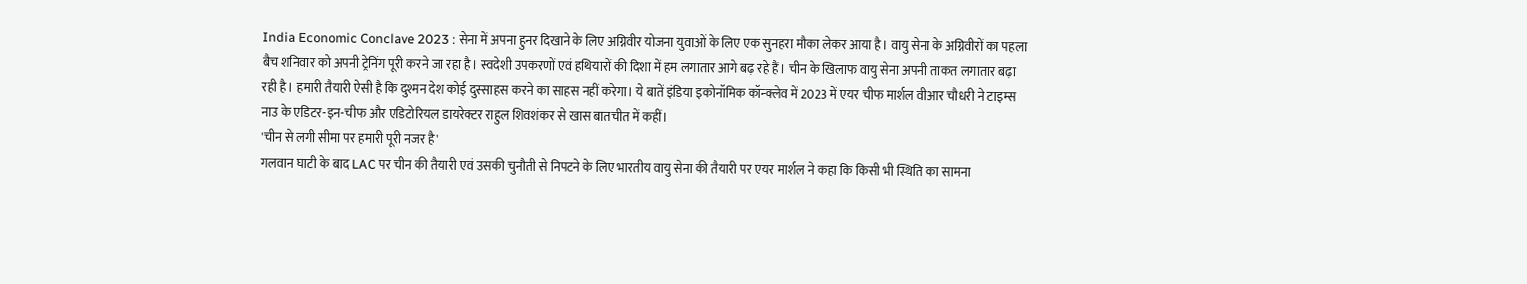India Economic Conclave 2023 : सेना में अपना हुनर दिखाने के लिए अग्निवीर योजना युवाओं के लिए एक सुनहरा मौका लेकर आया है। वायु सेना के अग्निवीरों का पहला बैच शनिवार को अपनी ट्रेनिंग पूरी करने जा रहा है। स्वदेशी उपकरणों एवं हथियारों की दिशा में हम लगातार आगे बढ़ रहे हैं। चीन के खिलाफ वायु सेना अपनी ताकत लगातार बढ़ा रही है। हमारी तैयारी ऐसी है कि दुश्मन देश कोई दुस्साहस करने का साहस नहीं करेगा। ये बातें इंडिया इकोनॉमिक कॉन्क्लेव में 2023 में एयर चीफ मार्शल वीआर चौधरी ने टाइम्स नाउ के एडिटर-इन-चीफ और एडिटोरियल डायरेक्टर राहुल शिवशंकर से खास बातचीत में कहीं।
'चीन से लगी सीमा पर हमारी पूरी नजर है'
गलवान घाटी के बाद LAC पर चीन की तैयारी एवं उसकी चुनौती से निपटने के लिए भारतीय वायु सेना की तैयारी पर एयर मार्शल ने कहा कि किसी भी स्थिति का सामना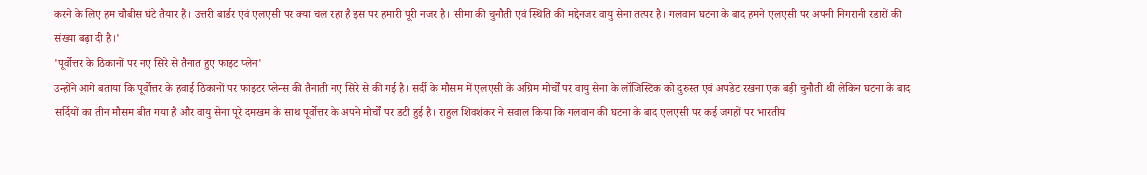करने के लिए हम चौबीस घंटे तैयार हैं। उत्तरी बार्डर एवं एलएसी पर क्या चल रहा है इस पर हमारी पूरी नजर है। सीमा की चुनौती एवं स्थिति की मद्देनजर वायु सेना तत्पर है। गलवान घटना के बाद हमने एलएसी पर अपनी निगरानी रडारों की संख्या बढ़ा दी है।'
'पूर्वोत्तर के ठिकानों पर नए सिरे से तैनात हुए फाइट प्लेन'
उन्होंने आगे बताया कि पूर्वोत्तर के हवाई ठिकानों पर फाइटर प्लेन्स की तैनाती नए सिरे से की गई है। सर्दी के मौसम में एलएसी के अग्रिम मोर्चों पर वायु सेना के लॉजिस्टिक को दुरुस्त एवं अपडेट रखना एक बड़ी चुनौती थी लेकिन घटना के बाद सर्दियों का तीन मौसम बीत गया है और वायु सेना पूरे दमखम के साथ पूर्वोत्तर के अपने मोर्चों पर डटी हुई है। राहुल शिवशंकर ने सवाल किया कि गलवान की घटना के बाद एलएसी पर कई जगहों पर भारतीय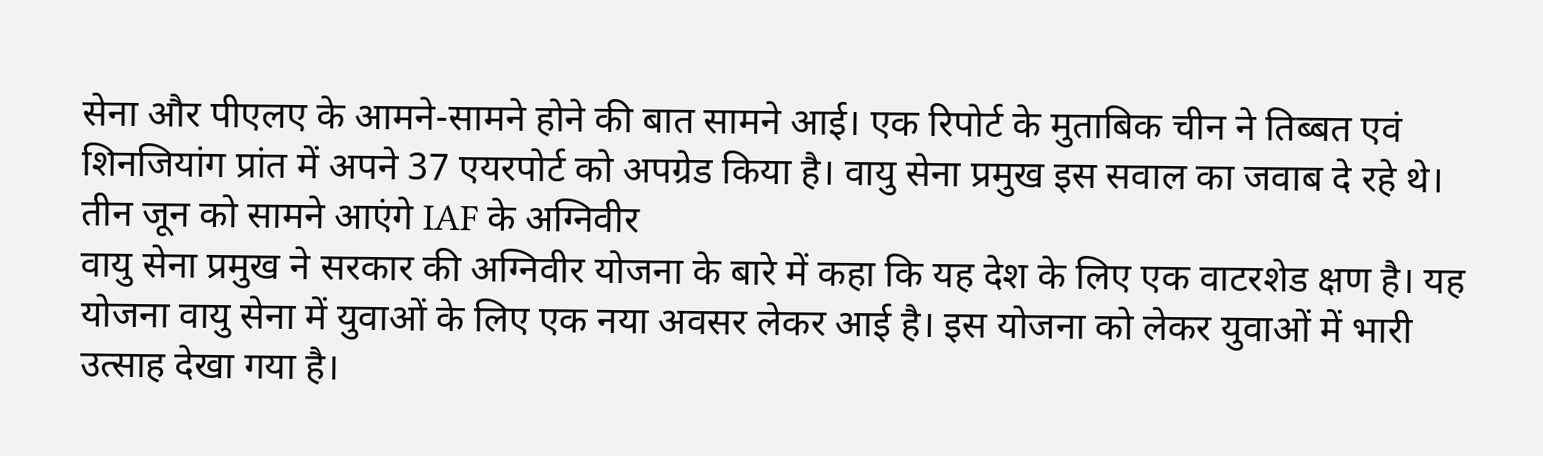सेना और पीएलए के आमने-सामने होने की बात सामने आई। एक रिपोर्ट के मुताबिक चीन ने तिब्बत एवं शिनजियांग प्रांत में अपने 37 एयरपोर्ट को अपग्रेड किया है। वायु सेना प्रमुख इस सवाल का जवाब दे रहे थे।
तीन जून को सामने आएंगे IAF के अग्निवीर
वायु सेना प्रमुख ने सरकार की अग्निवीर योजना के बारे में कहा कि यह देश के लिए एक वाटरशेड क्षण है। यह योजना वायु सेना में युवाओं के लिए एक नया अवसर लेकर आई है। इस योजना को लेकर युवाओं में भारी उत्साह देखा गया है।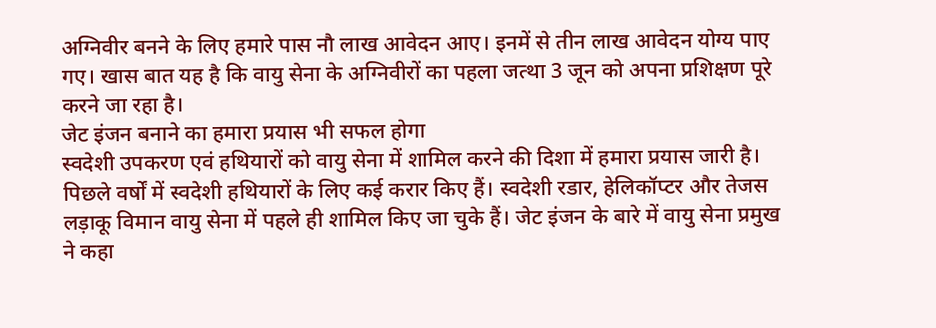अग्निवीर बनने के लिए हमारे पास नौ लाख आवेदन आए। इनमें से तीन लाख आवेदन योग्य पाए गए। खास बात यह है कि वायु सेना के अग्निवीरों का पहला जत्था 3 जून को अपना प्रशिक्षण पूरे करने जा रहा है।
जेट इंजन बनाने का हमारा प्रयास भी सफल होगा
स्वदेशी उपकरण एवं हथियारों को वायु सेना में शामिल करने की दिशा में हमारा प्रयास जारी है। पिछले वर्षों में स्वदेशी हथियारों के लिए कई करार किए हैं। स्वदेशी रडार, हेलिकॉप्टर और तेजस लड़ाकू विमान वायु सेना में पहले ही शामिल किए जा चुके हैं। जेट इंजन के बारे में वायु सेना प्रमुख ने कहा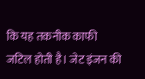कि यह तकनीक काफी जटिल होती है। जेट इंजन की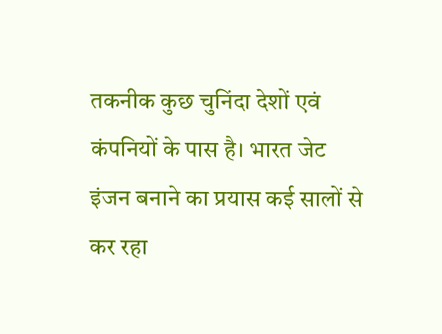तकनीक कुछ चुनिंदा देशों एवं कंपनियों के पास है। भारत जेट इंजन बनाने का प्रयास कई सालों से कर रहा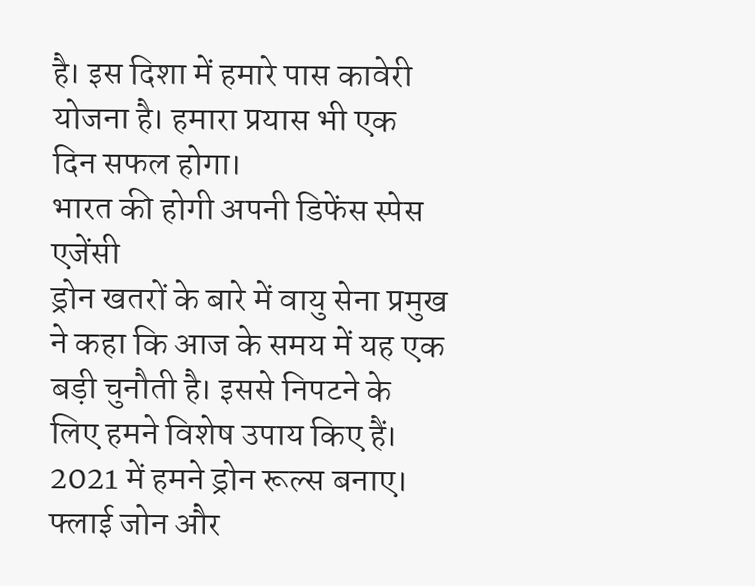है। इस दिशा में हमारे पास कावेरी योजना है। हमारा प्रयास भी एक दिन सफल होगा।
भारत की होगी अपनी डिफेंस स्पेस एजेंसी
ड्रोन खतरों के बारे में वायु सेना प्रमुख ने कहा कि आज के समय में यह एक बड़ी चुनौती है। इससे निपटने के लिए हमने विशेष उपाय किए हैं। 2021 में हमने ड्रोन रूल्स बनाए। फ्लाई जोन और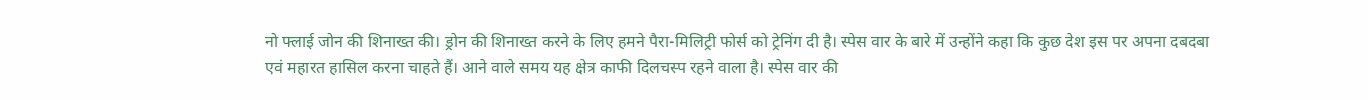नो फ्लाई जोन की शिनाख्त की। ड्रोन की शिनाख्त करने के लिए हमने पैरा-मिलिट्री फोर्स को ट्रेनिंग दी है। स्पेस वार के बारे में उन्होंने कहा कि कुछ देश इस पर अपना दबदबा एवं महारत हासिल करना चाहते हैं। आने वाले समय यह क्षेत्र काफी दिलचस्प रहने वाला है। स्पेस वार की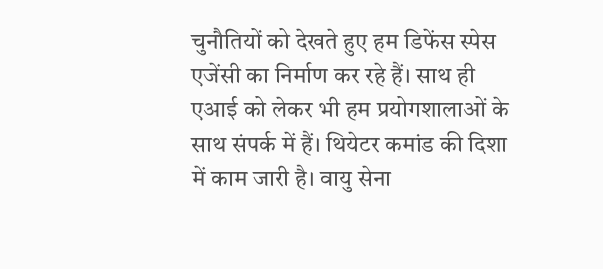चुनौतियों को देखते हुए हम डिफेंस स्पेस एजेंसी का निर्माण कर रहे हैं। साथ ही एआई को लेकर भी हम प्रयोगशालाओं के साथ संपर्क में हैं। थियेटर कमांड की दिशा में काम जारी है। वायु सेना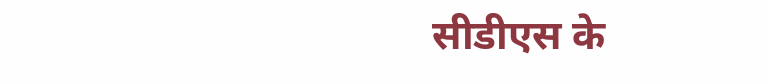सीडीएस के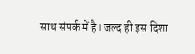साथ संपर्क में है। जल्द ही इस दिशा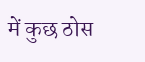में कुछ ठोस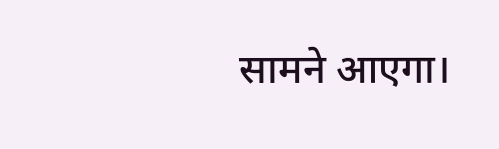सामने आएगा।